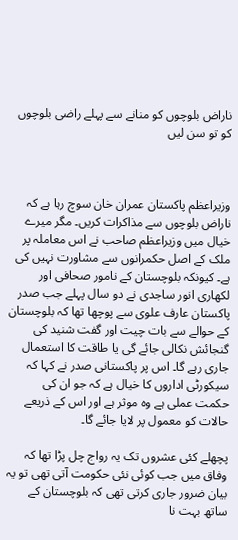ناراض بلوچوں کو منانے سے پہلے راضی بلوچوں کو تو سن لیں



وزیراعظم پاکستان عمران خان سوچ رہا ہے کہ ناراض بلوچوں سے مذاکرات کریں۔ مگر میرے خیال میں وزیراعظم صاحب نے اس معاملہ پر ملک کے اصل حکمرانوں سے مشاورت نہیں کی ہے۔ کیونکہ بلوچستان کے نامور صحافی اور لکھاری انور ساجدی نے دو سال پہلے جب صدر پاکستان عارف علوی سے پوچھا تھا کہ بلوچستان کے حوالے سے بات چیت اور گفت شنید کی گنجائش نکالی جائے گی یا طاقت کا استعمال جاری رہے گا۔ اس پر پاکستانی صدر نے کہا کہ سیکورٹی اداروں کا خیال ہے کہ جو ان کی حکمت عملی ہے وہ موثر ہے اور اس کے ذریعے حالات کو معمول پر لایا جائے گا۔

پچھلے کئی عشروں تک یہ رواج چل پڑا تھا کہ وفاق میں جب کوئی نئی حکومت آتی تھی تو یہ بیان ضرور جاری کرتی تھی کہ بلوچستان کے ساتھ بہت نا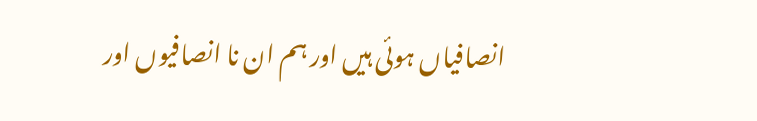انصافیاں ہوئی ہیں اور ہم ان نا انصافیوں اور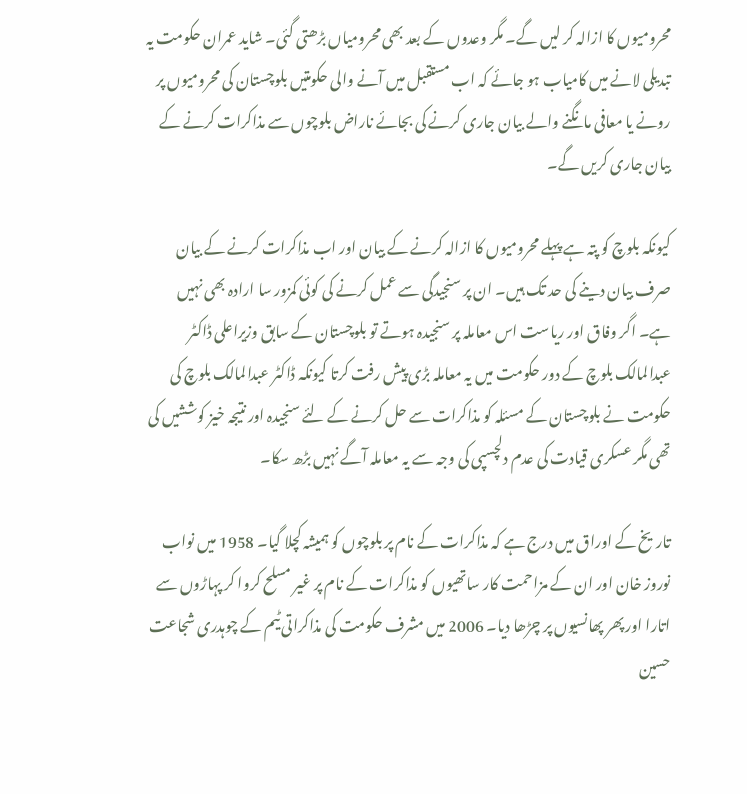محرومیوں کا ازالہ کر لیں گے۔ مگر وعدوں کے بعد بھی محرومیاں بڑھتی گئی۔ شاید عمران حکومت یہ تبدیلی لانے میں کامیاب ہو جائے کہ اب مستقبل میں آنے والی حکومتیں بلوچستان کی محرومیوں پر رونے یا معافی مانگنے والے بیان جاری کرنے کی بجائے ناراض بلوچوں سے مذاکرات کرنے کے بیان جاری کریں گے۔

کیونکہ بلوچ کو پتہ ہے پہلے محرومیوں کا ازالہ کرنے کے بیان اور اب مذاکرات کرنے کے بیان صرف بیان دینے کی حد تک ہیں۔ ان پر سنجیدگی سے عمل کرنے کی کوئی کمزور سا ارادہ بھی نہیں ہے۔ اگر وفاق اور ریاست اس معاملہ پر سنجیدہ ہوتے تو بلوچستان کے سابق وزیراعلی ڈاکٹر عبدالمالک بلوچ کے دور حکومت میں یہ معاملہ بڑی پیش رفت کرتا کیونکہ ڈاکٹر عبدالمالک بلوچ کی حکومت نے بلوچستان کے مسئلہ کو مذاکرات سے حل کرنے کے لئے سنجیدہ اور نتیجہ خیز کوششیں کی تھی مگر عسکری قیادت کی عدم دلچسپی کی وجہ سے یہ معاملہ آگے نہیں بڑھ سکا۔

تاریخ کے اوراق میں درج ہے کہ مذاکرات کے نام پر بلوچوں کو ہمیشہ کچلا گیا۔ 1958 میں نواب نوروز خان اور ان کے مزاحمت کار ساتھیوں کو مذاکرات کے نام پر غیر مسلح کروا کر پہاڑوں سے اتارا اور پھر پھانسیوں پر چڑھا دیا۔ 2006 میں مشرف حکومت کی مذاکراتی ٹیم کے چوہدری شجاعت حسین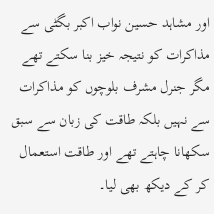اور مشاہد حسین نواب اکبر بگٹی سے مذاکرات کو نتیجہ خیز بنا سکتے تھے مگر جنرل مشرف بلوچوں کو مذاکرات سے نہیں بلکہ طاقت کی زبان سے سبق سکھانا چاہتے تھے اور طاقت استعمال کر کے دیکھ بھی لیا۔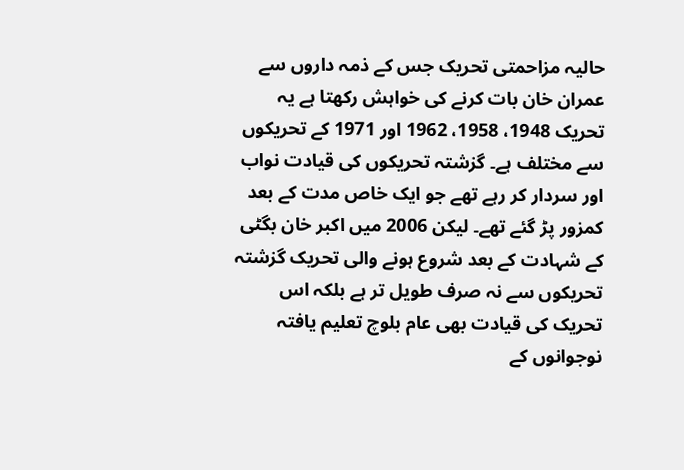حالیہ مزاحمتی تحریک جس کے ذمہ داروں سے عمران خان بات کرنے کی خواہش رکھتا ہے یہ تحریک 1948، 1958، 1962 اور 1971 کے تحریکوں سے مختلف ہے۔ گزشتہ تحریکوں کی قیادت نواب اور سردار کر رہے تھے جو ایک خاص مدت کے بعد کمزور پڑ گئے تھے۔ لیکن 2006 میں اکبر خان بگٹی کے شہادت کے بعد شروع ہونے والی تحریک گزشتہ تحریکوں سے نہ صرف طویل تر ہے بلکہ اس تحریک کی قیادت بھی عام بلوچ تعلیم یافتہ نوجوانوں کے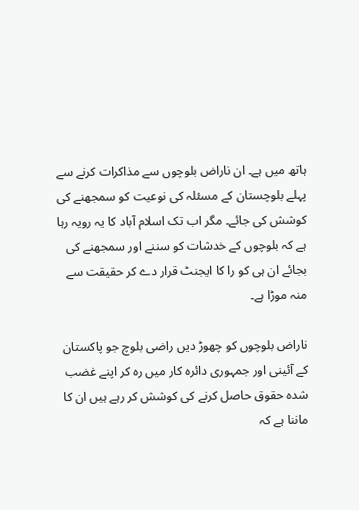ہاتھ میں ہے۔ ان ناراض بلوچوں سے مذاکرات کرنے سے پہلے بلوچستان کے مسئلہ کی نوعیت کو سمجھنے کی کوشش کی جائے۔ مگر اب تک اسلام آباد کا یہ رویہ رہا ہے کہ بلوچوں کے خدشات کو سننے اور سمجھنے کی بجائے ان ہی کو را کا ایجنٹ قرار دے کر حقیقت سے منہ موڑا ہے۔

ناراض بلوچوں کو چھوڑ دیں راضی بلوچ جو پاکستان کے آئینی اور جمہوری دائرہ کار میں رہ کر اپنے غضب شدہ حقوق حاصل کرنے کی کوشش کر رہے ہیں ان کا ماننا ہے کہ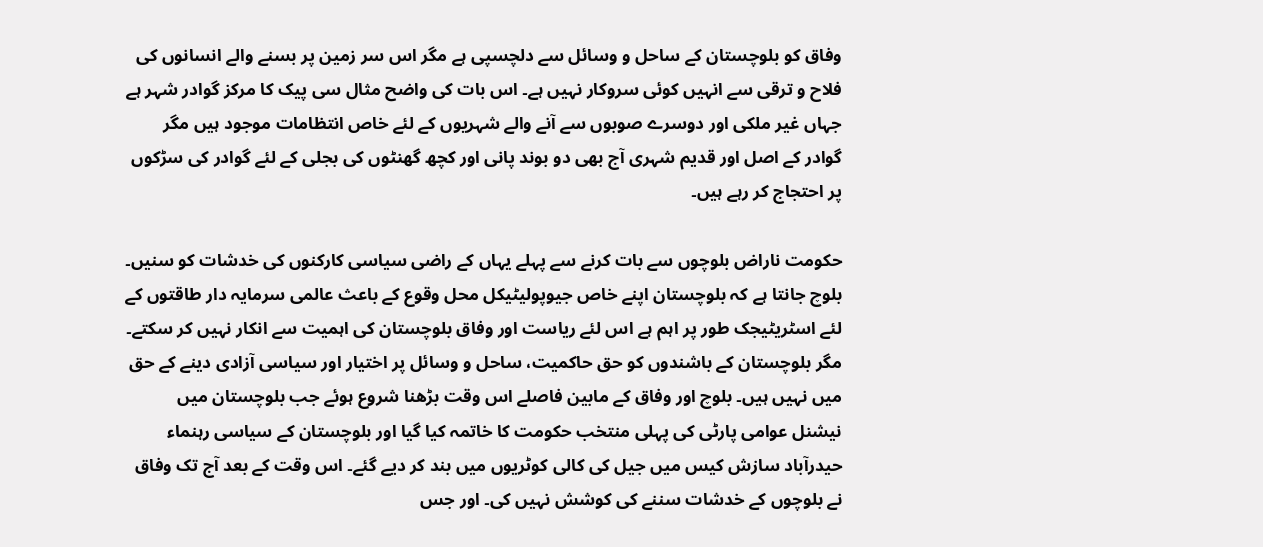وفاق کو بلوچستان کے ساحل و وسائل سے دلچسپی ہے مگر اس سر زمین پر بسنے والے انسانوں کی فلاح و ترقی سے انہیں کوئی سروکار نہیں ہے۔ اس بات کی واضح مثال سی پیک کا مرکز گوادر شہر ہے جہاں غیر ملکی اور دوسرے صوبوں سے آنے والے شہریوں کے لئے خاص انتظامات موجود ہیں مگر گوادر کے اصل اور قدیم شہری آج بھی دو بوند پانی اور کچھ گھنٹوں کی بجلی کے لئے گوادر کی سڑکوں پر احتجاج کر رہے ہیں۔

حکومت ناراض بلوچوں سے بات کرنے سے پہلے یہاں کے راضی سیاسی کارکنوں کی خدشات کو سنیں۔ بلوچ جانتا ہے کہ بلوچستان اپنے خاص جیوپولیٹیکل محل وقوع کے باعث عالمی سرمایہ دار طاقتوں کے لئے اسٹریٹیجک طور پر اہم ہے اس لئے ریاست اور وفاق بلوچستان کی اہمیت سے انکار نہیں کر سکتے۔ مگر بلوچستان کے باشندوں کو حق حاکمیت، ساحل و وسائل پر اختیار اور سیاسی آزادی دینے کے حق میں نہیں ہیں۔ بلوچ اور وفاق کے مابین فاصلے اس وقت بڑھنا شروع ہوئے جب بلوچستان میں نیشنل عوامی پارٹی کی پہلی منتخب حکومت کا خاتمہ کیا گیا اور بلوچستان کے سیاسی رہنماء حیدرآباد سازش کیس میں جیل کی کالی کوٹریوں میں بند کر دیے گئے۔ اس وقت کے بعد آج تک وفاق نے بلوچوں کے خدشات سننے کی کوشش نہیں کی۔ اور جس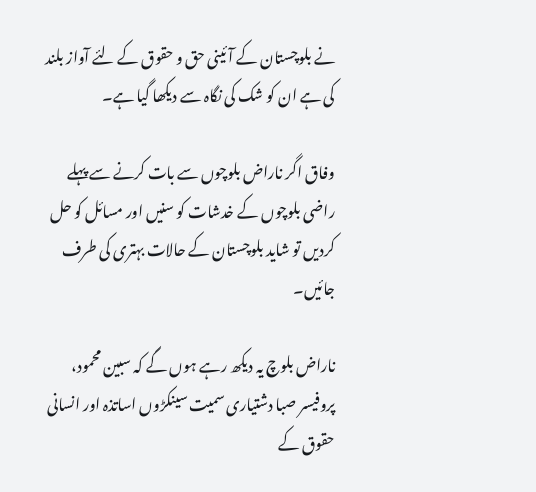نے بلوچستان کے آئینی حق و حقوق کے لئے آواز بلند کی ہے ان کو شک کی نگاہ سے دیکھا گیا ہے۔

وفاق اگر ناراض بلوچوں سے بات کرنے سے پہلے راضی بلوچوں کے خدشات کو سنیں اور مسائل کو حل کردیں تو شاید بلوچستان کے حالات بہتری کی طرف جائیں۔

ناراض بلوچ یہ دیکھ رہے ہوں گے کہ سبین محمود، پروفیسر صبا دشتیاری سمیت سینکڑوں اساتذہ اور انسانی حقوق کے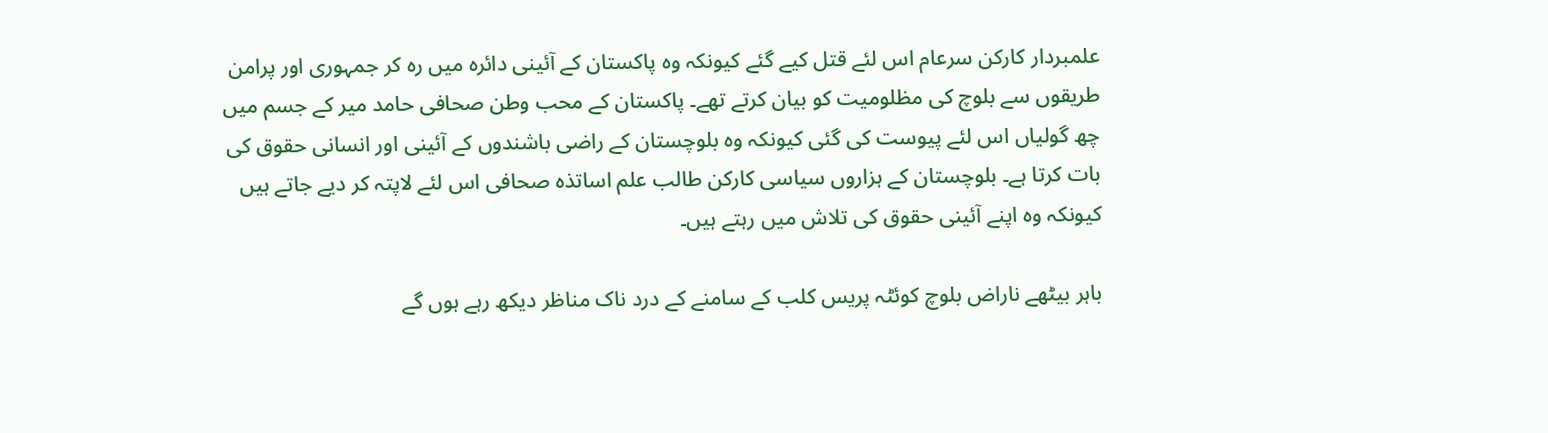علمبردار کارکن سرعام اس لئے قتل کیے گئے کیونکہ وہ پاکستان کے آئینی دائرہ میں رہ کر جمہوری اور پرامن طریقوں سے بلوچ کی مظلومیت کو بیان کرتے تھے۔ پاکستان کے محب وطن صحافی حامد میر کے جسم میں چھ گولیاں اس لئے پیوست کی گئی کیونکہ وہ بلوچستان کے راضی باشندوں کے آئینی اور انسانی حقوق کی بات کرتا ہے۔ بلوچستان کے ہزاروں سیاسی کارکن طالب علم اساتذہ صحافی اس لئے لاپتہ کر دیے جاتے ہیں کیونکہ وہ اپنے آئینی حقوق کی تلاش میں رہتے ہیں۔

باہر بیٹھے ناراض بلوچ کوئٹہ پریس کلب کے سامنے کے درد ناک مناظر دیکھ رہے ہوں گے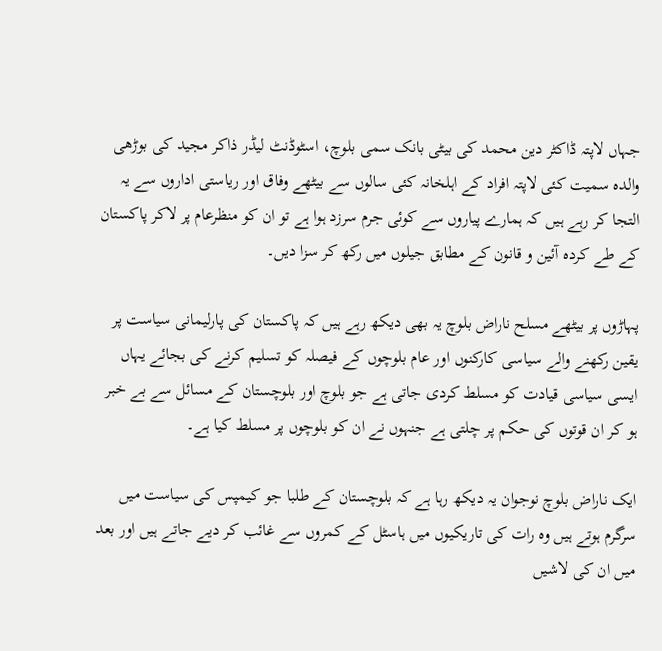جہاں لاپتہ ڈاکٹر دین محمد کی بیٹی بانک سمی بلوچ، اسٹوڈنٹ لیڈر ذاکر مجید کی بوڑھی والدہ سمیت کئی لاپتہ افراد کے اہلخانہ کئی سالوں سے بیٹھے وفاق اور ریاستی اداروں سے یہ التجا کر رہے ہیں کہ ہمارے پیاروں سے کوئی جرم سرزد ہوا ہے تو ان کو منظرعام پر لاکر پاکستان کے طے کردہ آئین و قانون کے مطابق جیلوں میں رکھ کر سزا دیں۔

پہاڑوں پر بیٹھے مسلح ناراض بلوچ یہ بھی دیکھ رہے ہیں کہ پاکستان کی پارلیمانی سیاست پر یقین رکھنے والے سیاسی کارکنوں اور عام بلوچوں کے فیصلہ کو تسلیم کرنے کی بجائے یہاں ایسی سیاسی قیادت کو مسلط کردی جاتی ہے جو بلوچ اور بلوچستان کے مسائل سے بے خبر ہو کر ان قوتوں کی حکم پر چلتی ہے جنہوں نے ان کو بلوچوں پر مسلط کیا ہے۔

ایک ناراض بلوچ نوجوان یہ دیکھ رہا ہے کہ بلوچستان کے طلبا جو کیمپس کی سیاست میں سرگرم ہوتے ہیں وہ رات کی تاریکیوں میں ہاسٹل کے کمروں سے غائب کر دیے جاتے ہیں اور بعد میں ان کی لاشیں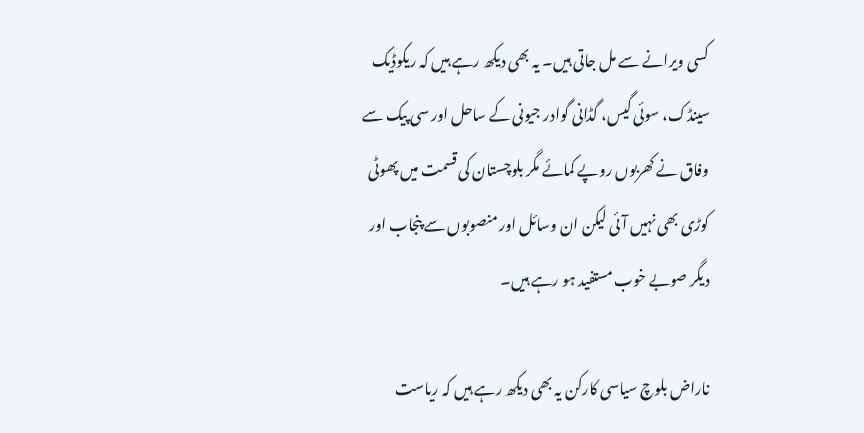کسی ویرانے سے مل جاتی ہیں۔ یہ بھی دیکھ رہے ہیں کہ ریکوڈیک سینڈک، سوئی گیس، گڈانی گوادر جیونی کے ساحل اور سی پیک سے وفاق نے کھربوں روپے کمائے مگر بلوچستان کی قسمت میں پھوٹی کوڑی بھی نہیں آئی لیکن ان وسائل اور منصوبوں سے پنجاب اور دیگر صوبے خوب مستفید ہو رہے ہیں۔

ناراض بلوچ سیاسی کارکن یہ بھی دیکھ رہے ہیں کہ ریاست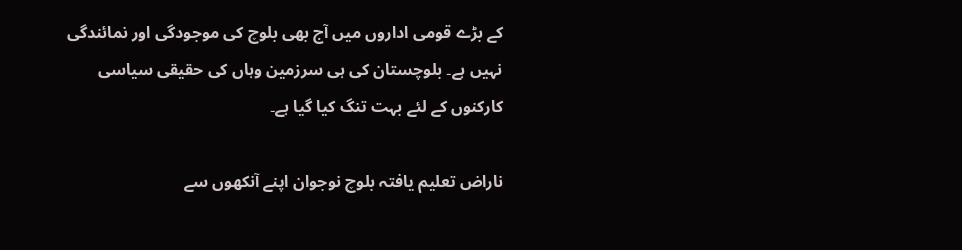کے بڑے قومی اداروں میں آج بھی بلوچ کی موجودگی اور نمائندگی نہیں ہے۔ بلوچستان کی ہی سرزمین وہاں کی حقیقی سیاسی کارکنوں کے لئے بہت تنگ کیا گیا ہے۔

ناراض تعلیم یافتہ بلوچ نوجوان اپنے آنکھوں سے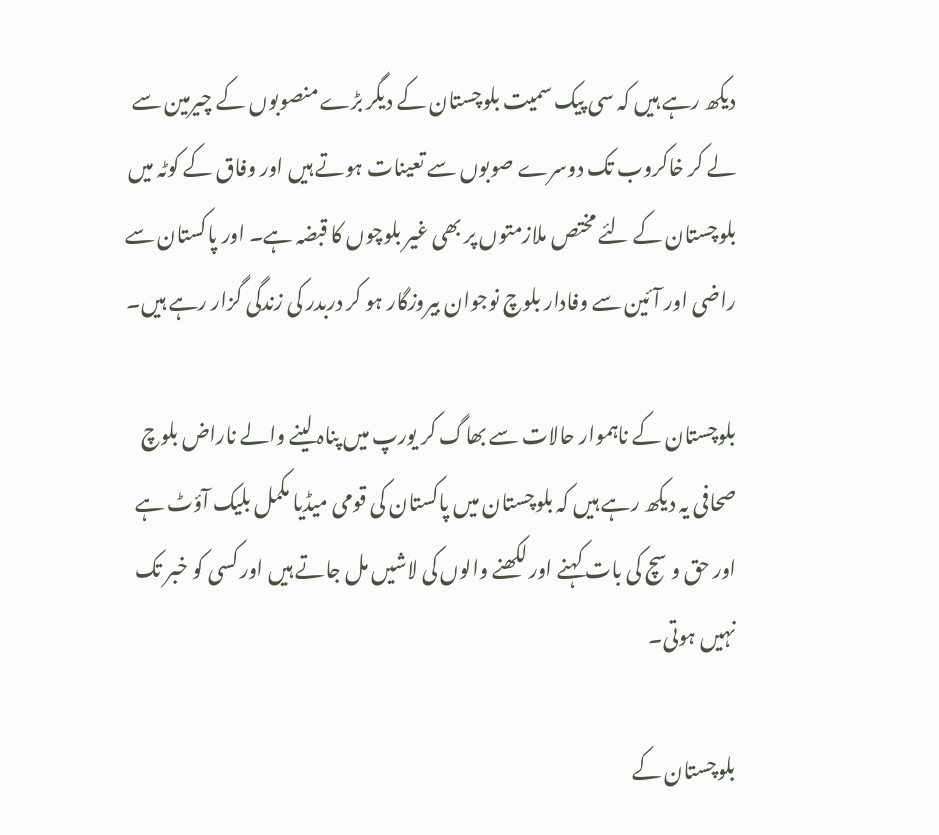دیکھ رہے ہیں کہ سی پیک سمیت بلوچستان کے دیگر بڑے منصوبوں کے چیرمین سے لے کر خاکروب تک دوسرے صوبوں سے تعینات ہوتے ہیں اور وفاق کے کوٹہ میں بلوچستان کے لئے مختص ملازمتوں پر بھی غیر بلوچوں کا قبضہ ہے۔ اور پاکستان سے راضی اور آئین سے وفادار بلوچ نوجوان بیروزگار ہو کر دربدر کی زندگی گزار رہے ہیں۔

بلوچستان کے ناہموار حالات سے بھاگ کر یورپ میں پناہ لینے والے ناراض بلوچ صحافی یہ دیکھ رہے ہیں کہ بلوچستان میں پاکستان کی قومی میڈیا مکمل بلیک آؤٹ ہے اور حق و سچ کی بات کہنے اور لکھنے والوں کی لاشیں مل جاتے ہیں اور کسی کو خبر تک نہیں ہوتی۔

بلوچستان کے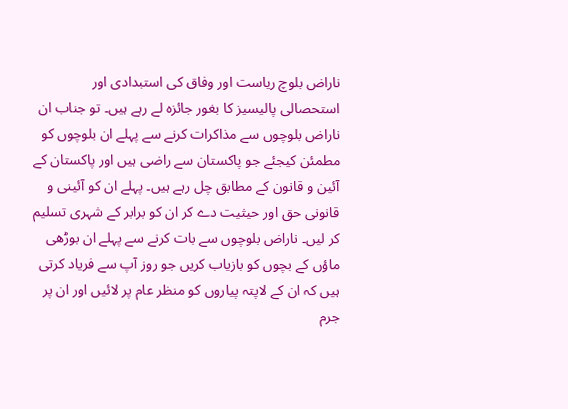ناراض بلوچ ریاست اور وفاق کی استبدادی اور استحصالی پالیسیز کا بغور جائزہ لے رہے ہیں۔ تو جناب ان ناراض بلوچوں سے مذاکرات کرنے سے پہلے ان بلوچوں کو مطمئن کیجئے جو پاکستان سے راضی ہیں اور پاکستان کے آئین و قانون کے مطابق چل رہے ہیں۔ پہلے ان کو آئینی و قانونی حق اور حیثیت دے کر ان کو برابر کے شہری تسلیم کر لیں۔ ناراض بلوچوں سے بات کرنے سے پہلے ان بوڑھی ماؤں کے بچوں کو بازیاب کریں جو روز آپ سے فریاد کرتی ہیں کہ ان کے لاپتہ پیاروں کو منظر عام پر لائیں اور ان پر جرم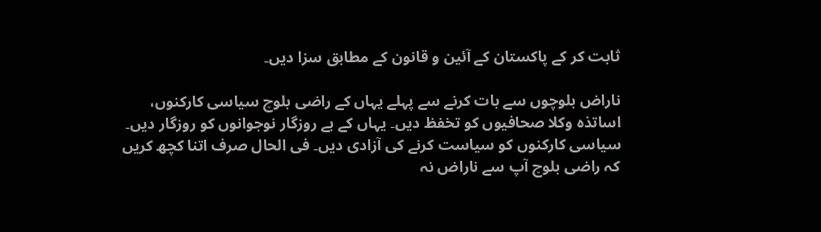ثابت کر کے پاکستان کے آئین و قانون کے مطابق سزا دیں۔

ناراض بلوچوں سے بات کرنے سے پہلے یہاں کے راضی بلوچ سیاسی کارکنوں، اساتذہ وکلا صحافیوں کو تخفظ دیں۔ یہاں کے بے روزگار نوجوانوں کو روزگار دیں۔ سیاسی کارکنوں کو سیاست کرنے کی آزادی دیں۔ فی الحال صرف اتنا کچھ کریں کہ راضی بلوچ آپ سے ناراض نہ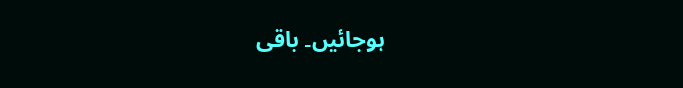ہوجائیں۔ باقی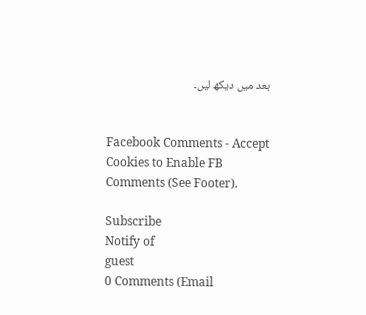بعد میں دیکھ لیں۔


Facebook Comments - Accept Cookies to Enable FB Comments (See Footer).

Subscribe
Notify of
guest
0 Comments (Email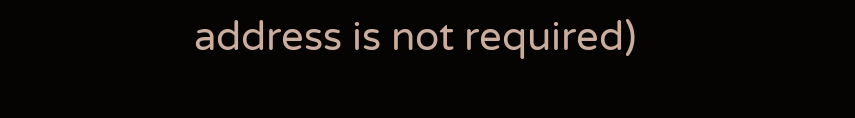address is not required)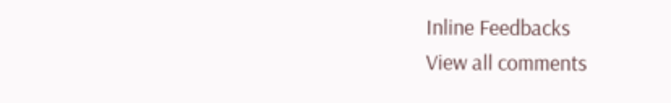Inline Feedbacks
View all comments